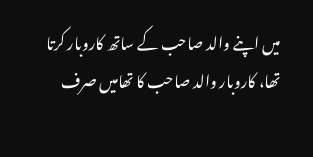میں اپنے والد صاحب کے ساتھ کاروبار کرتا تھا، کاروبار والد صاحب کا تھامیں صرف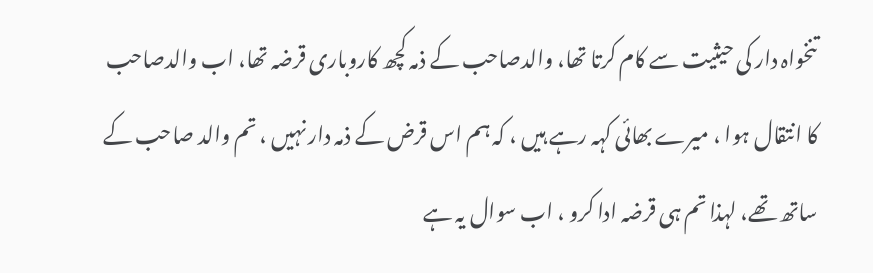تنخواہ دار کی حیثیت سے کام کرتا تھا، والدصاحب کے ذمہ کچھ کاروباری قرضہ تھا، اب والدصاحب کا انتقال ہوا ، میرے بھائی کہہ رہے ہیں ، کہ ہم اس قرض کے ذمہ دار نہیں ، تم والد صاحب کے ساتھ تھے، لہذا تم ہی قرضہ ادا کرو ، اب سوال یہ ہے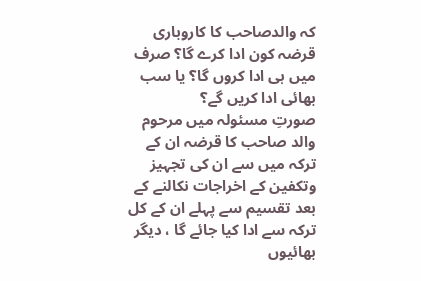کہ والدصاحب کا کاروباری قرضہ کون ادا کرے گا؟ صرف میں ہی ادا کروں گا؟ یا سب بھائی ادا کریں گے؟
صورتِ مسئولہ میں مرحوم والد صاحب کا قرضہ ان کے ترکہ میں سے ان کی تجہیز وتکفین کے اخراجات نکالنے کے بعد تقسیم سے پہلے ان کے کل ترکہ سے ادا کیا جائے گا ، دیگر بھائیوں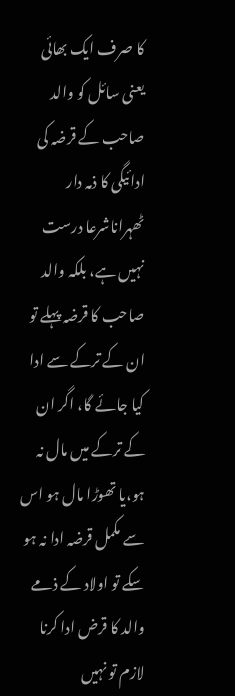کا صرف ایک بھائی یعنی سائل کو والد صاحب کے قرضہ کی ادائیگی کا ذمہ دار ٹھہراناشرعا درست نہیں ہے، بلکہ والد صاحب کا قرضہ پہلے تو ان کے ترکے سے ادا کیا جائے گا، اگر ان کے ترکے میں مال نہ ہو،یا تھوڑا مال ہو اس سے مکمل قرضہ ادا نہ ہو سکے تو اولاد کے ذمے والد کا قرض ادا کرنا لازم تو نہیں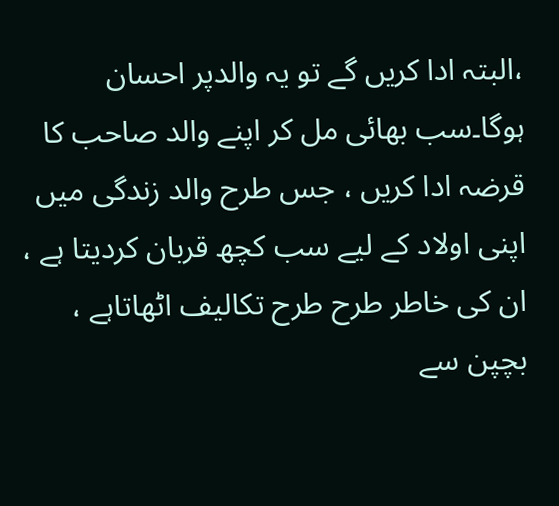،البتہ ادا کریں گے تو یہ والدپر احسان ہوگا۔سب بھائی مل کر اپنے والد صاحب کا قرضہ ادا کریں ، جس طرح والد زندگی میں اپنی اولاد کے لیے سب کچھ قربان کردیتا ہے ، ان کی خاطر طرح طرح تکالیف اٹھاتاہے ، بچپن سے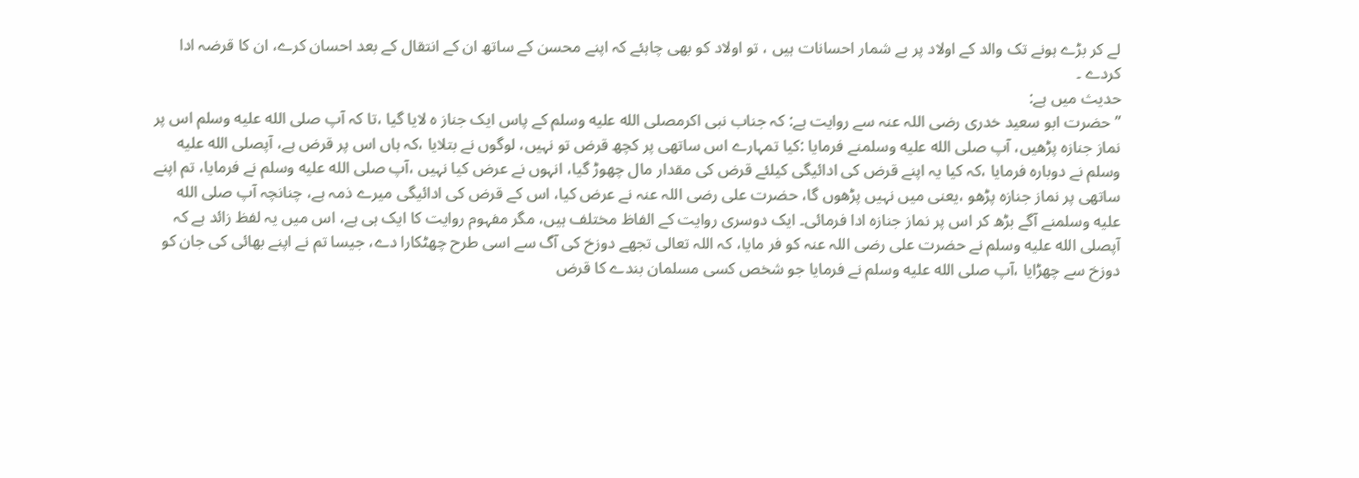لے کر بڑے ہونے تک والد کے اولاد پر بے شمار احسانات ہیں ، تو اولاد کو بھی چاہئے کہ اپنے محسن کے ساتھ ان کے انتقال کے بعد احسان کرے، ان کا قرضہ ادا کردے ۔
حدیث میں ہے:
” حضرت ابو سعید خدری رضی اللہ عنہ سے روایت ہے: کہ جناب نبی اکرمصلى الله عليه وسلم کے پاس ایک جناز ہ لایا گیا ،تا کہ آپ صلى الله عليه وسلم اس پر نماز جنازہ پڑھیں، آپ صلى الله عليه وسلمنے فرمایا :کیا تمہارے اس ساتھی پر کچھ قرض تو نہیں، لوگوں نے بتلایا ،کہ ہاں اس پر قرض ہے، آپصلى الله عليه وسلم نے دوبارہ فرمایا ،کہ کیا یہ اپنے قرض کی ادائیگی کیلئے قرض کی مقدار مال چھوڑ گیا، انہوں نے عرض کیا نہیں ،آپ صلى الله عليه وسلم نے فرمایا، تم اپنے ساتھی پر نماز جنازہ پڑھو ،یعنی میں نہیں پڑھوں گا، حضرت علی رضی اللہ عنہ نے عرض کیا، اس کے قرض کی ادائیگی میرے ذمہ ہے، چنانچہ آپ صلى الله عليه وسلمنے آگے بڑھ کر اس پر نماز جنازہ ادا فرمائی۔ ایک دوسری روایت کے الفاظ مختلف ہیں، مگر مفہوم روایت کا ایک ہی ہے، اس میں یہ لفظ زائد ہے کہ آپصلى الله عليه وسلم نے حضرت علی رضی اللہ عنہ کو فر مایا، کہ اللہ تعالی تجھے دوزخ کی آگ سے اسی طرح چھٹکارا دے، جیسا تم نے اپنے بھائی کی جان کو دوزخ سے چھڑایا ،آپ صلى الله عليه وسلم نے فرمایا جو شخص کسی مسلمان بندے کا قرض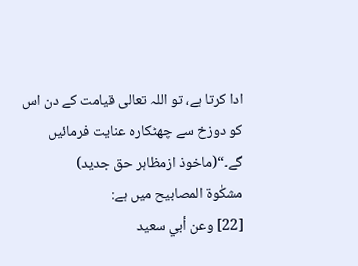ادا کرتا ہے، تو اللہ تعالی قیامت کے دن اس کو دوزخ سے چھٹکارہ عنایت فرمائیں گے۔“(ماخوذ ازمظاہر حق جدید)
مشکٰوۃ المصابیح میں ہے:
[22] وعن أبي سعيد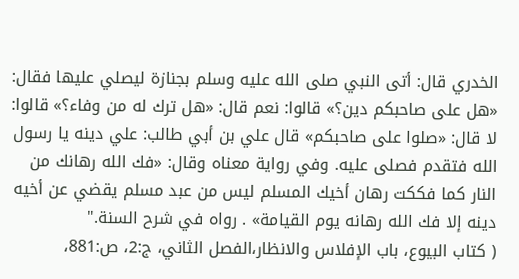الخدري قال: أتى النبي صلى الله عليه وسلم بجنازة ليصلي عليها فقال: «هل على صاحبكم دين؟» قالوا: نعم قال: «هل ترك له من وفاء؟» قالوا: لا قال: «صلوا على صاحبكم» قال علي بن أبي طالب: علي دينه يا رسول الله فتقدم فصلى عليه. وفي رواية معناه وقال: «فك الله رهانك من النار كما فككت رهان أخيك المسلم ليس من عبد مسلم يقضي عن أخيه دينه إلا فك الله رهانه يوم القيامة» . رواه في شرح السنة."
( کتاب البیوع، باب الإفلاس والانظار،الفصل الثاني، ج:2، ص:881،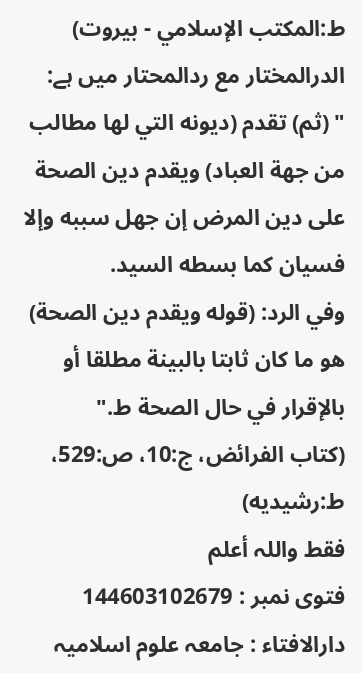ط:المكتب الإسلامي - بيروت)
الدرالمختار مع ردالمحتار میں ہے:
" (ثم) تقدم (ديونه التي لها مطالب من جهة العباد) ويقدم دين الصحة على دين المرض إن جهل سببه وإلا فسيان كما بسطه السيد.
وفي الرد: (قوله ويقدم دين الصحة) هو ما كان ثابتا بالبينة مطلقا أو بالإقرار في حال الصحة ط."
(كتاب الفرائض، ج:10، ص:529، ط:رشیدیه)
فقط واللہ أعلم
فتوی نمبر : 144603102679
دارالافتاء : جامعہ علوم اسلامیہ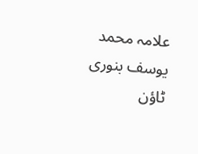علامہ محمد یوسف بنوری ٹاؤن